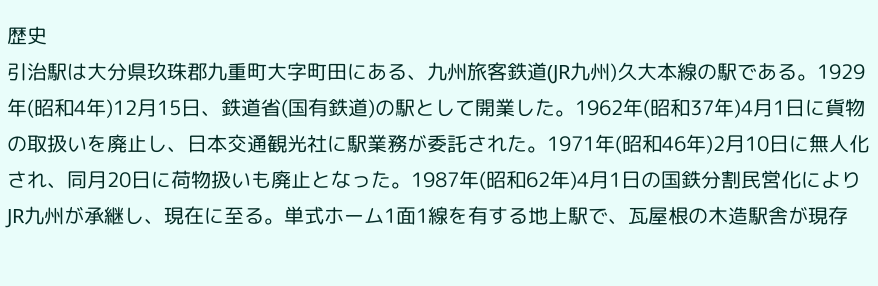歴史
引治駅は大分県玖珠郡九重町大字町田にある、九州旅客鉄道(JR九州)久大本線の駅である。1929年(昭和4年)12月15日、鉄道省(国有鉄道)の駅として開業した。1962年(昭和37年)4月1日に貨物の取扱いを廃止し、日本交通観光社に駅業務が委託された。1971年(昭和46年)2月10日に無人化され、同月20日に荷物扱いも廃止となった。1987年(昭和62年)4月1日の国鉄分割民営化によりJR九州が承継し、現在に至る。単式ホーム1面1線を有する地上駅で、瓦屋根の木造駅舎が現存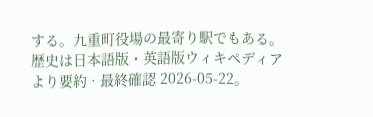する。九重町役場の最寄り駅でもある。
歴史は日本語版・英語版ウィキペディアより要約 · 最終確認 2026-05-22。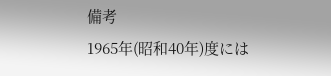備考
1965年(昭和40年)度には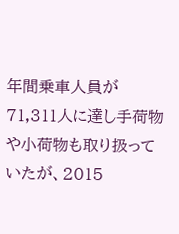年間乗車人員が71,311人に達し手荷物や小荷物も取り扱っていたが、2015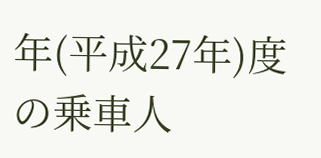年(平成27年)度の乗車人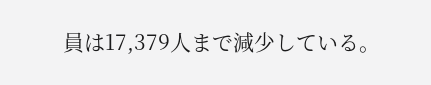員は17,379人まで減少している。